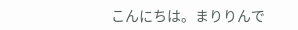こんにちは。まりりんで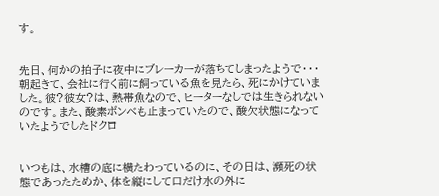す。


先日、何かの拍子に夜中にブレーカーが落ちてしまったようで・・・朝起きて、会社に行く前に飼っている魚を見たら、死にかけていました。彼?彼女?は、熱帯魚なので、ヒーターなしでは生きられないのです。また、酸素ボンベも止まっていたので、酸欠状態になっていたようでしたドクロ


いつもは、水槽の底に横たわっているのに、その日は、瀕死の状態であったためか、体を縦にして口だけ水の外に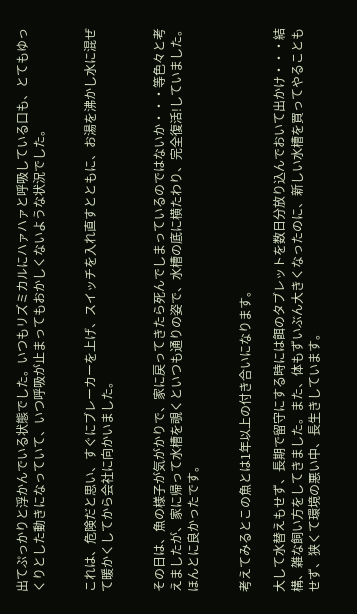出てぷっかりと浮かんでいる状態でした。いつもリズミカルにハァハァと呼吸している口も、とてもゆっくりとした動きになっていて、いつ呼吸が止まってもおかしくないような状況でした。


これは、危険だと思い、すぐにブレーカーを上げ、スイッチを入れ直すとともに、お湯を沸かし水に混ぜて暖かくしてから会社に向かいました。


その日は、魚の様子が気がかりで、家に戻ってきたら死んでしまっているのではないか・・・等色々と考えましたが、家に帰って水槽を覗くといつも通りの姿で、水槽の底に横たわり、完全復活!していました。ほんとに良かったです。


考えてみるとこの魚とは1年以上の付き合いになります。

大して水替えもせず、長期で留守にする時には餌のタブレットを数日分放り込んでおいて出かけ・・・結構、雑な飼い方をしてきました。また、体もずいぶん大きくなったのに、新しい水槽を買ってやることもせず、狭くて環境の悪い中、長生きしています。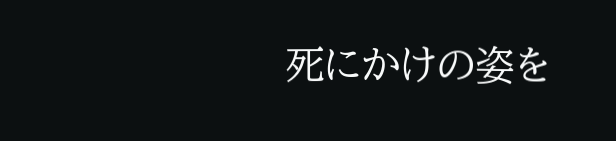死にかけの姿を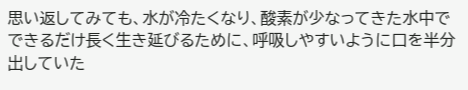思い返してみても、水が冷たくなり、酸素が少なってきた水中でできるだけ長く生き延びるために、呼吸しやすいように口を半分出していた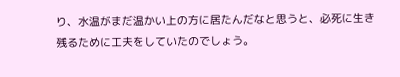り、水温がまだ温かい上の方に居たんだなと思うと、必死に生き残るために工夫をしていたのでしょう。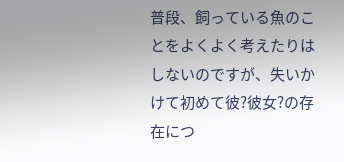普段、飼っている魚のことをよくよく考えたりはしないのですが、失いかけて初めて彼?彼女?の存在につ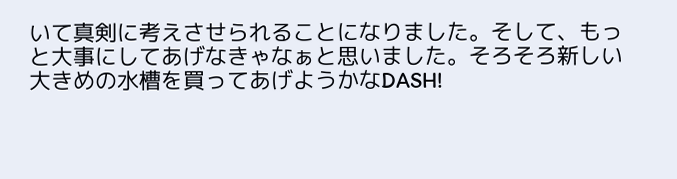いて真剣に考えさせられることになりました。そして、もっと大事にしてあげなきゃなぁと思いました。そろそろ新しい大きめの水槽を買ってあげようかなDASH!